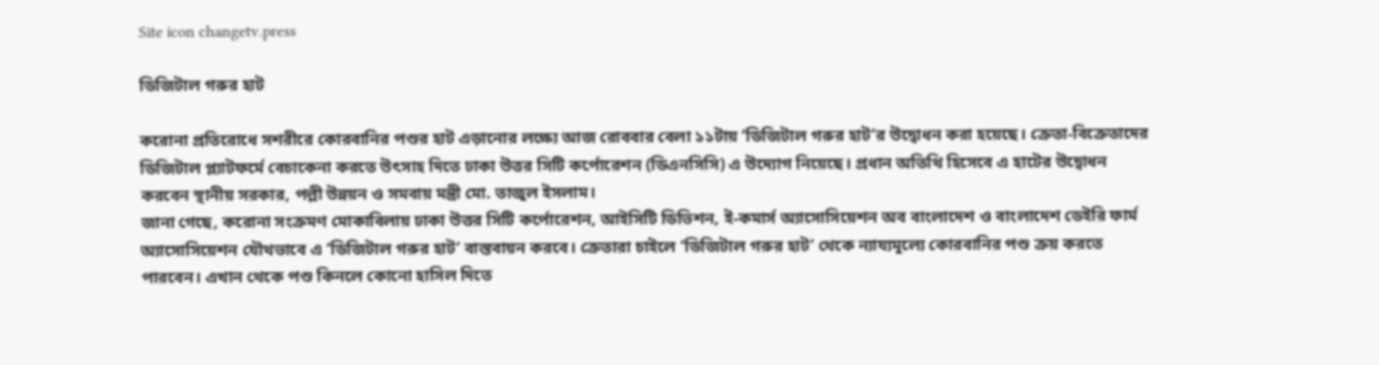Site icon changetv.press

ডিজিটাল গরুর হাট

করোনা প্রতিরোধে সশরীরে কোরবানির পশুর হাট এড়ানোর লক্ষ্যে আজ রোববার বেলা ১১টায় ‘ডিজিটাল গরুর হাট’র উদ্বোধন করা হয়েছে। ক্রেতা-বিক্রেতাদের ডিজিটাল প্ল্যাটফর্মে বেচাকেনা করতে উৎসাহ দিতে ঢাকা উত্তর সিটি কর্পোরেশন (ডিএনসিসি) এ উদ্যোগ নিয়েছে। প্রধান অতিথি হিসেবে এ হাটের উদ্বোধন করবেন স্থানীয় সরকার, পল্লী উন্নয়ন ও সমবায় মন্ত্রী মো. তাজুল ইসলাম।
জানা গেছে, করোনা সংক্রমণ মোকাবিলায় ঢাকা উত্তর সিটি কর্পোরেশন, আইসিটি ডিভিশন, ই-কমার্স অ্যাসোসিয়েশন অব বাংলাদেশ ও বাংলাদেশ ডেইরি ফার্ম অ্যাসোসিয়েশন যৌথভাবে এ ‘ডিজিটাল গরুর হাট’ বাস্তবায়ন করবে। ক্রেতারা চাইলে ‘ডিজিটাল গরুর হাট’ থেকে ন্যায্যমূল্যে কোরবানির পশু ক্রয় করতে পারবেন। এখান থেকে পশু কিনলে কোনো হাসিল দিতে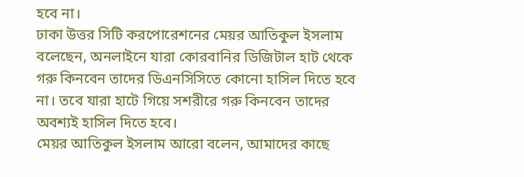হবে না।
ঢাকা উত্তর সিটি করপোরেশনের মেয়র আতিকুল ইসলাম বলেছেন, অনলাইনে যারা কোরবানির ডিজিটাল হাট থেকে গরু কিনবেন তাদের ডিএনসিসিতে কোনো হাসিল দিতে হবে না। তবে যারা হাটে গিয়ে সশরীরে গরু কিনবেন তাদের অবশ্যই হাসিল দিতে হবে।
মেয়র আতিকুল ইসলাম আরো বলেন, আমাদের কাছে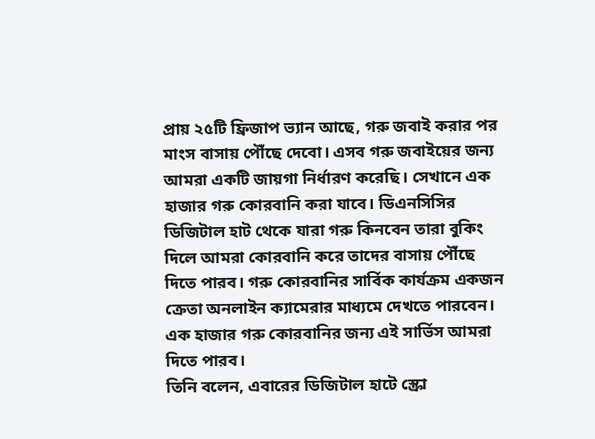প্রায় ২৫টি ফ্রিজাপ ভ্যান আছে, গরু জবাই করার পর মাংস বাসায় পৌঁছে দেবো। এসব গরু জবাইয়ের জন্য আমরা একটি জায়গা নির্ধারণ করেছি। সেখানে এক হাজার গরু কোরবানি করা যাবে। ডিএনসিসির ডিজিটাল হাট থেকে যারা গরু কিনবেন তারা বুকিং দিলে আমরা কোরবানি করে তাদের বাসায় পৌঁছে দিতে পারব। গরু কোরবানির সার্বিক কার্যক্রম একজন ক্রেতা অনলাইন ক্যামেরার মাধ্যমে দেখতে পারবেন। এক হাজার গরু কোরবানির জন্য এই সার্ভিস আমরা দিতে পারব।
তিনি বলেন, এবারের ডিজিটাল হাটে স্ক্রো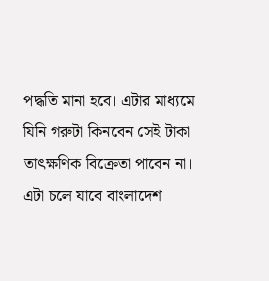পদ্ধতি মানা হবে। এটার মাধ্যমে যিনি গরুটা কিনবেন সেই টাকা তাৎক্ষণিক বিক্রেতা পাবেন না। এটা চলে যাবে বাংলাদেশ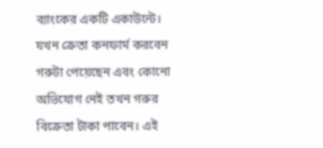ব্যাংকের একটি একাউন্টে। যখন ক্রেতা কনফার্ম করবেন গরুটা পেয়েছেন এবং কোনো অভিযোগ নেই তখন গরুর বিক্রেতা টাকা পাবেন। এই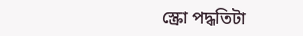স্ক্রো পদ্ধতিটা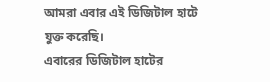আমরা এবার এই ডিজিটাল হাটে যুক্ত করেছি।
এবারের ডিজিটাল হাটের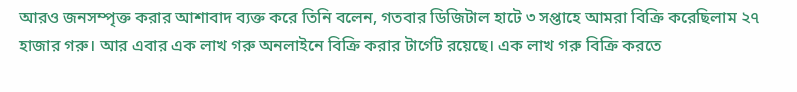আরও জনসম্পৃক্ত করার আশাবাদ ব্যক্ত করে তিনি বলেন, গতবার ডিজিটাল হাটে ৩ সপ্তাহে আমরা বিক্রি করেছিলাম ২৭ হাজার গরু। আর এবার এক লাখ গরু অনলাইনে বিক্রি করার টার্গেট রয়েছে। এক লাখ গরু বিক্রি করতে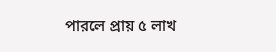পারলে প্রায় ৫ লাখ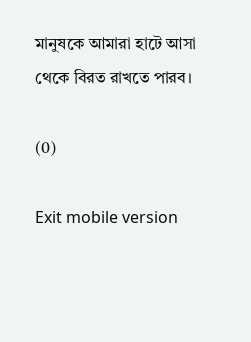মানুষকে আমারা হাটে আসা থেকে বিরত রাখতে পারব।

(0)

Exit mobile version